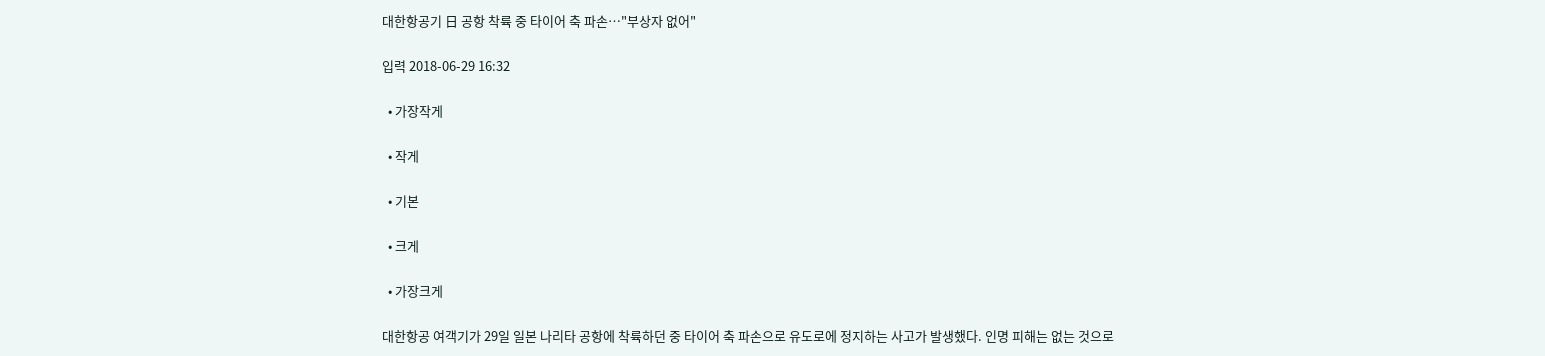대한항공기 日 공항 착륙 중 타이어 축 파손…"부상자 없어"

입력 2018-06-29 16:32

  • 가장작게

  • 작게

  • 기본

  • 크게

  • 가장크게

대한항공 여객기가 29일 일본 나리타 공항에 착륙하던 중 타이어 축 파손으로 유도로에 정지하는 사고가 발생했다. 인명 피해는 없는 것으로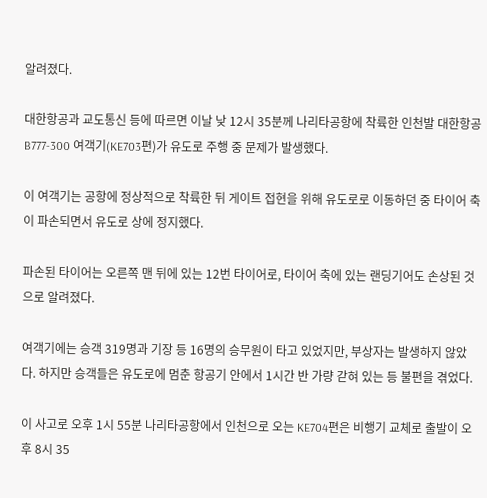알려졌다.

대한항공과 교도통신 등에 따르면 이날 낮 12시 35분께 나리타공항에 착륙한 인천발 대한항공 B777-300 여객기(KE703편)가 유도로 주행 중 문제가 발생했다.

이 여객기는 공항에 정상적으로 착륙한 뒤 게이트 접현을 위해 유도로로 이동하던 중 타이어 축이 파손되면서 유도로 상에 정지했다.

파손된 타이어는 오른쪽 맨 뒤에 있는 12번 타이어로, 타이어 축에 있는 랜딩기어도 손상된 것으로 알려졌다.

여객기에는 승객 319명과 기장 등 16명의 승무원이 타고 있었지만, 부상자는 발생하지 않았다. 하지만 승객들은 유도로에 멈춘 항공기 안에서 1시간 반 가량 갇혀 있는 등 불편을 겪었다.

이 사고로 오후 1시 55분 나리타공항에서 인천으로 오는 KE704편은 비행기 교체로 출발이 오후 8시 35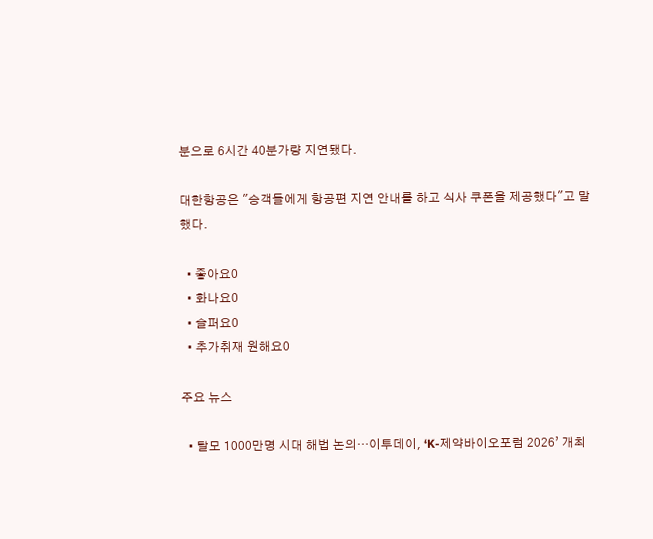분으로 6시간 40분가량 지연됐다.

대한항공은 "승객들에게 항공편 지연 안내를 하고 식사 쿠폰을 제공했다"고 말했다.

  • 좋아요0
  • 화나요0
  • 슬퍼요0
  • 추가취재 원해요0

주요 뉴스

  • 탈모 1000만명 시대 해법 논의…이투데이, ‘K-제약바이오포럼 2026’ 개최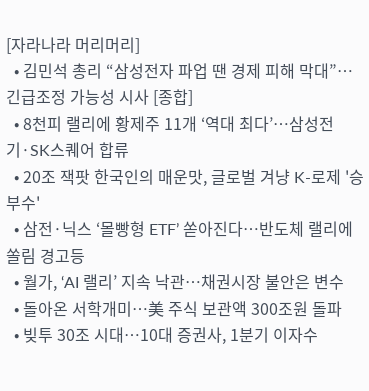[자라나라 머리머리]
  • 김민석 총리 “삼성전자 파업 땐 경제 피해 막대”…긴급조정 가능성 시사 [종합]
  • 8천피 랠리에 황제주 11개 ‘역대 최다’…삼성전기·SK스퀘어 합류
  • 20조 잭팟 한국인의 매운맛, 글로벌 겨냥 K-로제 '승부수'
  • 삼전·닉스 ‘몰빵형 ETF’ 쏟아진다…반도체 랠리에 쏠림 경고등
  • 월가, ‘AI 랠리’ 지속 낙관…채권시장 불안은 변수
  • 돌아온 서학개미…美 주식 보관액 300조원 돌파
  • 빚투 30조 시대…10대 증권사, 1분기 이자수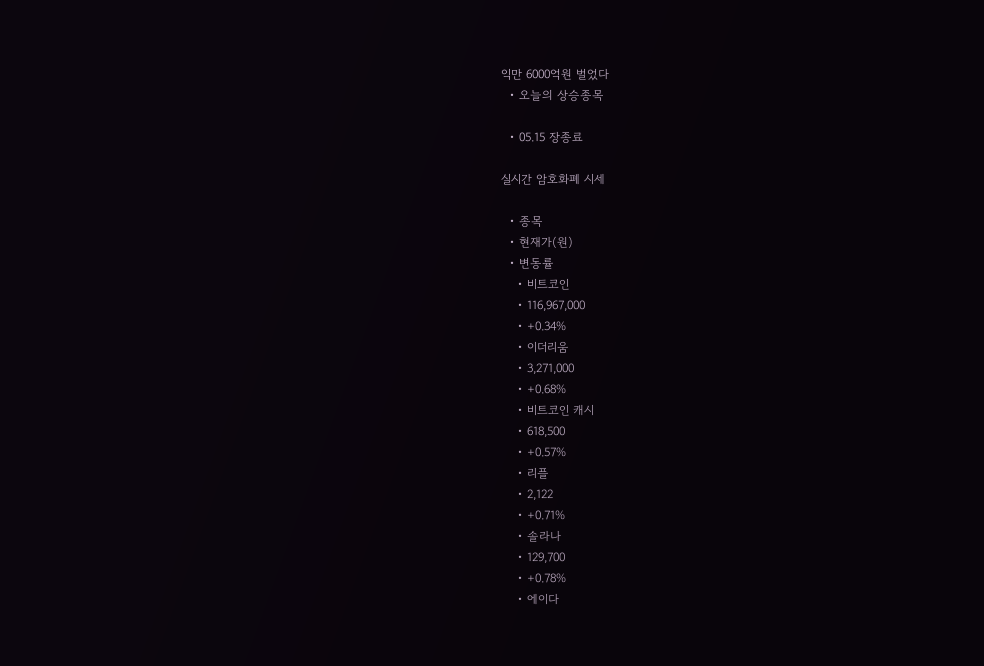익만 6000억원 벌었다
  • 오늘의 상승종목

  • 05.15 장종료

실시간 암호화폐 시세

  • 종목
  • 현재가(원)
  • 변동률
    • 비트코인
    • 116,967,000
    • +0.34%
    • 이더리움
    • 3,271,000
    • +0.68%
    • 비트코인 캐시
    • 618,500
    • +0.57%
    • 리플
    • 2,122
    • +0.71%
    • 솔라나
    • 129,700
    • +0.78%
    • 에이다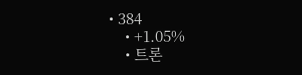• 384
    • +1.05%
    • 트론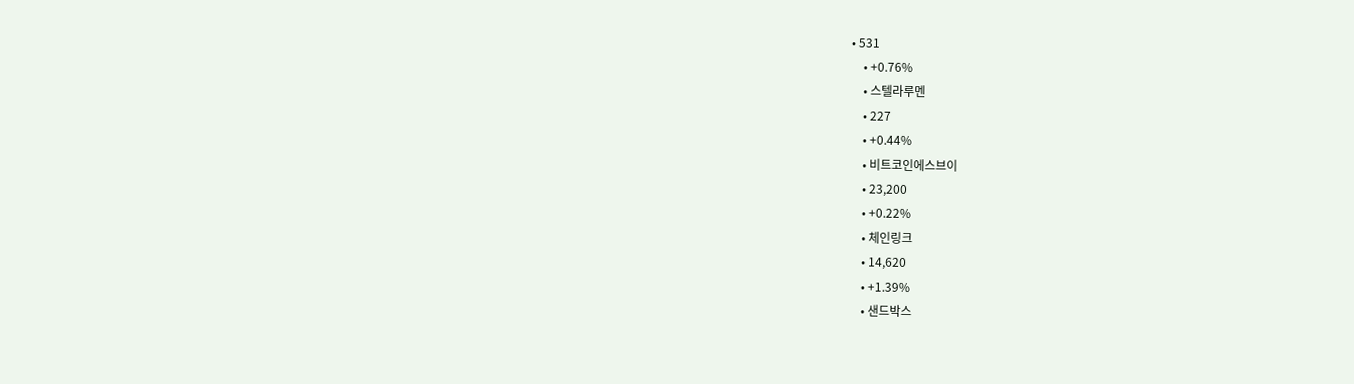• 531
    • +0.76%
    • 스텔라루멘
    • 227
    • +0.44%
    • 비트코인에스브이
    • 23,200
    • +0.22%
    • 체인링크
    • 14,620
    • +1.39%
    • 샌드박스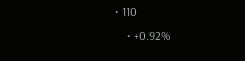• 110
    • +0.92%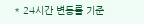* 24시간 변동률 기준